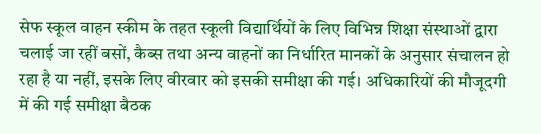सेफ स्कूल वाहन स्कीम के तहत स्कूली विद्यार्थियों के लिए विभिन्न शिक्षा संस्थाओं द्वारा चलाई जा रहीं बसों, कैब्स तथा अन्य वाहनों का निर्धारित मानकों के अनुसार संचालन हो रहा है या नहीं, इसके लिए वीरवार को इसकी समीक्षा की गई। अधिकारियों की मौजूदगी में की गई समीक्षा बैठक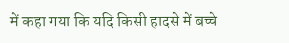में कहा गया कि यदि किसी हादसे में बच्चे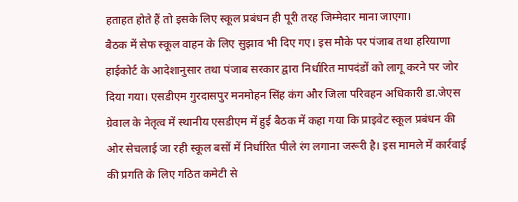हताहत होते हैं तो इसके लिए स्कूल प्रबंधन ही पूरी तरह जिम्मेदार माना जाएगा।
बैठक में सेफ स्कूल वाहन के लिए सुझाव भी दिए गए। इस मौके पर पंजाब तथा हरियाणा हाईकोर्ट के आदेशानुसार तथा पंजाब सरकार द्वारा निर्धारित मापदंडों को लागू करने पर जोर दिया गया। एसडीएम गुरदासपुर मनमोहन सिंह कंग और जिला परिवहन अधिकारी डा.जेएस ग्रेवाल के नेतृत्व में स्थानीय एसडीएम में हुई बैठक में कहा गया कि प्राइवेट स्कूल प्रबंधन की ओर सेचलाई जा रही स्कूल बसों में निर्धारित पीले रंग लगाना जरूरी है। इस मामले में कार्रवाई की प्रगति के लिए गठित कमेटी से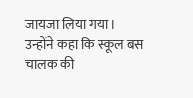जायजा लिया गया।
उन्होंने कहा कि स्कूल बस चालक की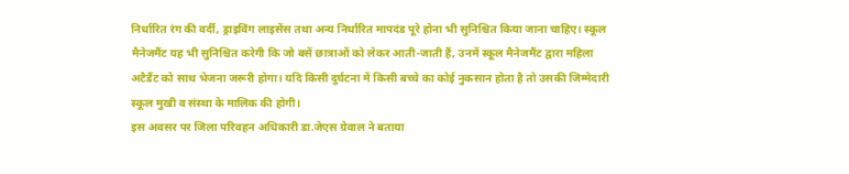निर्धारित रंग की वर्दी, ड्राइविंग लाइसेंस तथा अन्य निर्धारित मापदंड पूरे होना भी सुनिश्चित किया जाना चाहिए। स्कूल मैनेजमैंट यह भी सुनिश्चित करेगी कि जो बसें छात्राओं को लेकर आती-जाती हैं, उनमें स्कूल मैनेजमैंट द्वारा महिला अटैडैंट को साथ भेजना जरूरी होगा। यदि किसी दुर्घटना में किसी बच्चे का कोई नुकसान होता है तो उसकी जिम्मेदारी स्कूल मुखी व संस्था के मालिक की होगी।
इस अवसर पर जिला परिवहन अधिकारी डा.जेएस ग्रेवाल ने बताया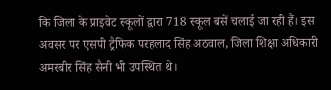कि जिला के प्राइवेट स्कूलों द्वारा 718 स्कूल बसें चलाई जा रही हैं। इस अवसर पर एसपी ट्रैफिक परहलाद सिंह अठवाल, जिला शिक्षा अधिकारी अमरबीर सिंह सैनी भी उपस्थित थे।